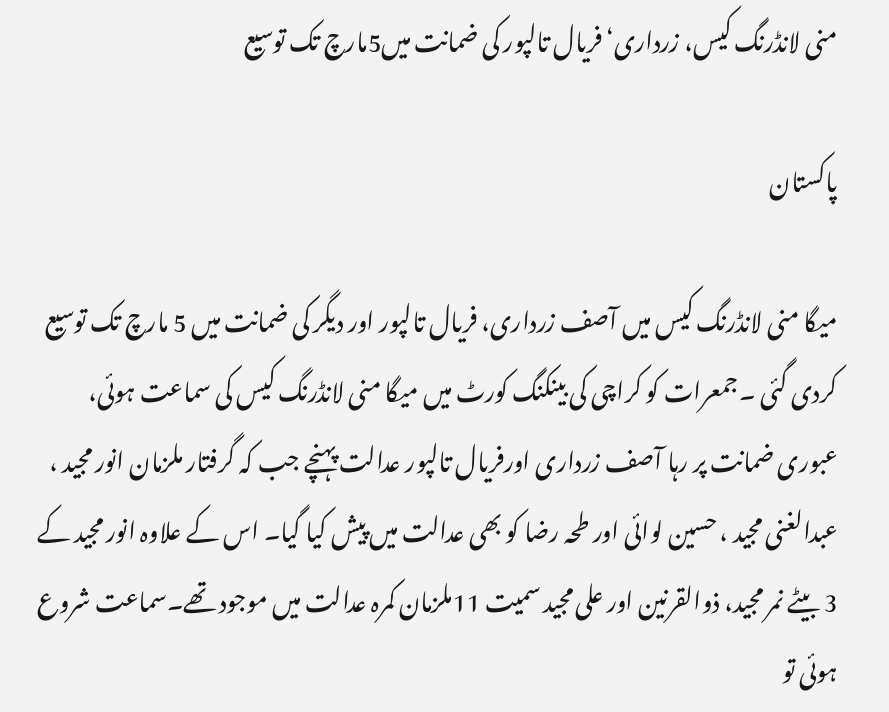منی لانڈرنگ کیس، زرداری‘فریال تالپور کی ضمانت میں5مارچ تک توسیع

پاکستان

میگا منی لانڈرنگ کیس میں آصف زرداری، فریال تالپور اور دیگر کی ضمانت میں 5 مارچ تک توسیع کردی گئی ۔جمعرات کو کراچی کی بینکنگ کورٹ میں میگا منی لانڈرنگ کیس کی سماعت ہوئی، عبوری ضمانت پر رہا آصف زرداری اورفریال تالپور عدالت پہنچے جب کہ گرفتار ملزمان انور مجید ، عبدالغنی مجید ، حسین لوائی اور طحہ رضا کو بھی عدالت میں پیش کیا گیا۔ اس کے علاوہ انور مجید کے 3 بیٹے نمر مجید، ذوالقرنین اور علی مجید سمیت 11ملزمان کمرہ عدالت میں موجود تھے۔سماعت شروع ہوئی تو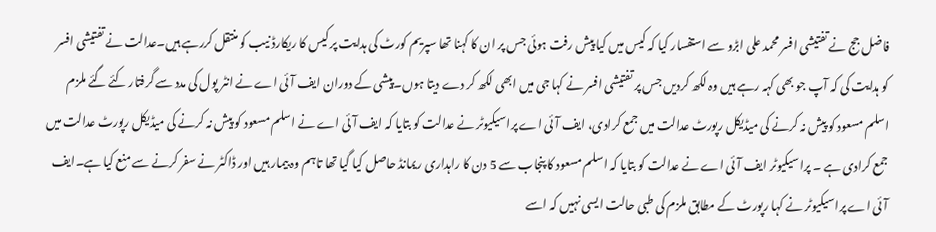فاضل جج نے تفتیشی افسر محمد علی ابڑو سے استفسار کیا کہ کیس میں کیا پیش رفت ہوئی جس پر ان کا کہنا تھا سپریم کورٹ کی ہدایت پر کیس کا ریکارڈ نیب کو منتقل کررہے ہیں۔عدالت نے تفتیشی افسر کو ہدایت کی کہ آپ جو بھی کہہ رہے ہیں وہ لکھ کردیں جس پر تفتیشی افسر نے کہا جی میں ابھی لکھ کر دے دیتا ہوں۔پیشی کے دوران ایف آئی اے نے انٹر پول کی مدد سے گرفتار کئے گئے ملزم اسلم مسعود کو پیش نہ کرنے کی میڈیکل رپورٹ عدالت میں جمع کرادی، ایف آئی اے پراسیکیوٹر نے عدالت کو بتایا کہ ایف آئی اے نے اسلم مسعود کو پیش نہ کرنے کی میڈیکل رپورٹ عدالت میں جمع کرادی ہے ۔ پراسیکیوٹر ایف آئی اے نے عدالت کو بتایا کہ اسلم مسعود کا پنجاب سے 5 دن کا راہداری ریمانڈ حاصل کیا گیا تھا تاہم وہ بیمار ہیں اور ڈاکٹر نے سفر کرنے سے منع کیا ہے۔ایف آئی اے پراسیکیوٹر نے کہا رپورٹ کے مطابق ملزم کی طبی حالت ایسی نہیں کہ اسے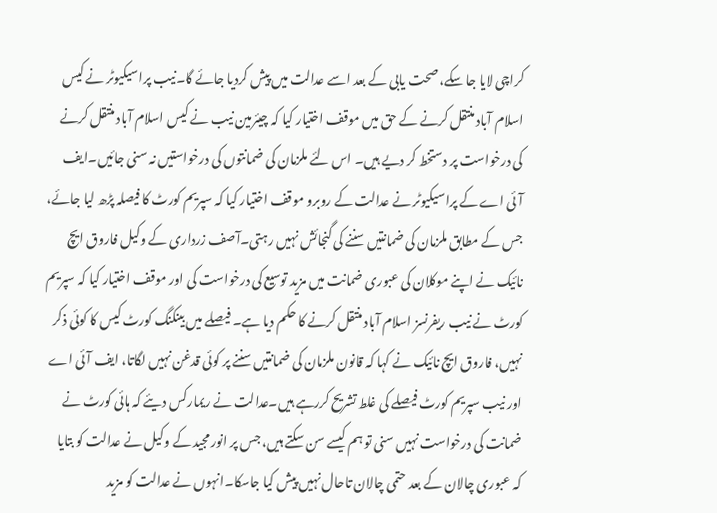کراچی لایا جا سکے، صحت یابی کے بعد اسے عدالت میں پیش کردیا جائے گا۔نیب پراسیکیوٹر نے کیس اسلام آباد منتقل کرنے کے حق میں موقف اختیار کیا کہ چیئرمین نیب نے کیس اسلام آباد منتقل کرنے کی درخواست پر دستخط کر دیے ہیں۔ اس لئے ملزمان کی ضمانتوں کی درخواستیں نہ سنی جائیں۔ایف آئی اے کے پراسیکیوٹر نے عدالت کے روبرو موقف اختیار کیا کہ سپریم کورٹ کا فیصلہ پڑھ لیا جائے، جس کے مطابق ملزمان کی ضمانتیں سننے کی گنجائش نہیں رہتی۔آصف زرداری کے وکیل فاروق ایچ نائیک نے اپنے موکلان کی عبوری ضمانت میں مزید توسیع کی درخواست کی اور موقف اختیار کیا کہ سپریم کورٹ نے نیب ریفرنسز اسلام آباد منتقل کرنے کا حکم دیا ہے۔ فیصلے میں بینکنگ کورٹ کیس کا کوئی ذکر نہیں، فاروق ایچ نائیک نے کہا کہ قانون ملزمان کی ضمانتیں سننے پر کوئی قدغن نہیں لگاتا، ایف آئی اے اور نیب سپریم کورٹ فیصلے کی غلط تشریح کررہے ہیں۔عدالت نے ریمارکس دیئے کہ ہائی کورٹ نے ضمانت کی درخواست نہیں سنی تو ہم کیسے سن سکتے ہیں، جس پر انور مجید کے وکیل نے عدالت کو بتایا کہ عبوری چالان کے بعد حتمی چالان تاحال نہیں پیش کیا جاسکا۔انہوں نے عدالت کو مزید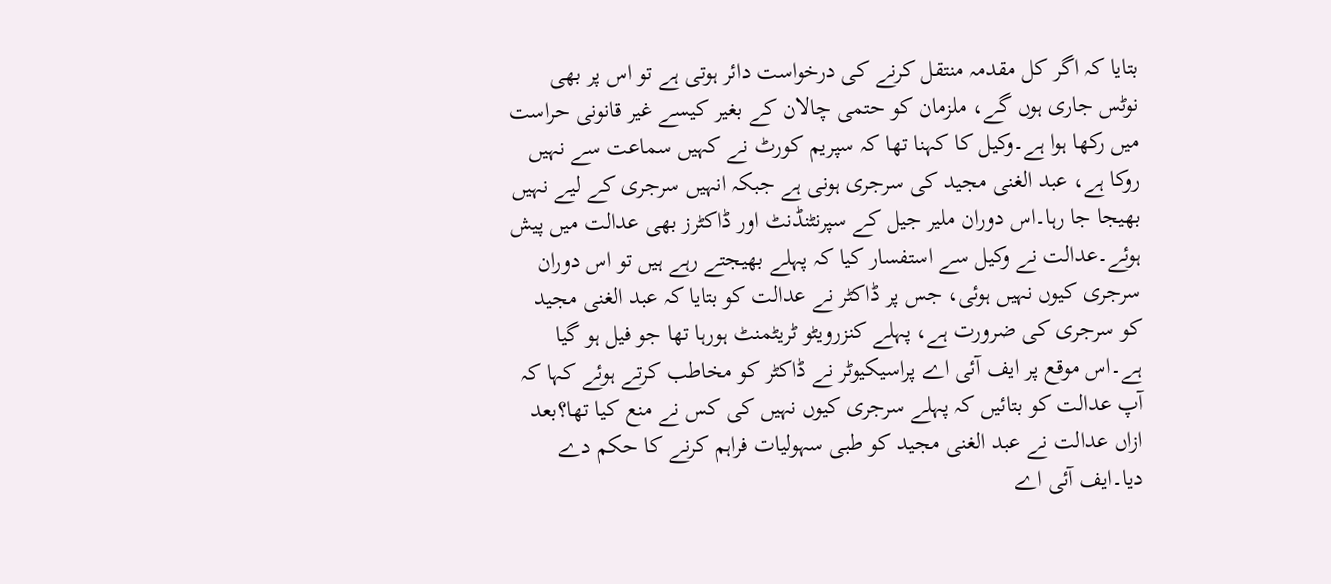بتایا کہ اگر کل مقدمہ منتقل کرنے کی درخواست دائر ہوتی ہے تو اس پر بھی نوٹس جاری ہوں گے، ملزمان کو حتمی چالان کے بغیر کیسے غیر قانونی حراست میں رکھا ہوا ہے۔وکیل کا کہنا تھا کہ سپریم کورٹ نے کہیں سماعت سے نہیں روکا ہے، عبد الغنی مجید کی سرجری ہونی ہے جبکہ انہیں سرجری کے لیے نہیں بھیجا جا رہا۔اس دوران ملیر جیل کے سپرنٹنڈنٹ اور ڈاکٹرز بھی عدالت میں پیش ہوئے۔عدالت نے وکیل سے استفسار کیا کہ پہلے بھیجتے رہے ہیں تو اس دوران سرجری کیوں نہیں ہوئی، جس پر ڈاکٹر نے عدالت کو بتایا کہ عبد الغنی مجید کو سرجری کی ضرورت ہے، پہلے کنزرویٹو ٹریٹمنٹ ہورہا تھا جو فیل ہو گیا ہے۔اس موقع پر ایف آئی اے پراسیکیوٹر نے ڈاکٹر کو مخاطب کرتے ہوئے کہا کہ آپ عدالت کو بتائیں کہ پہلے سرجری کیوں نہیں کی کس نے منع کیا تھا؟بعد ازاں عدالت نے عبد الغنی مجید کو طبی سہولیات فراہم کرنے کا حکم دے دیا۔ایف آئی اے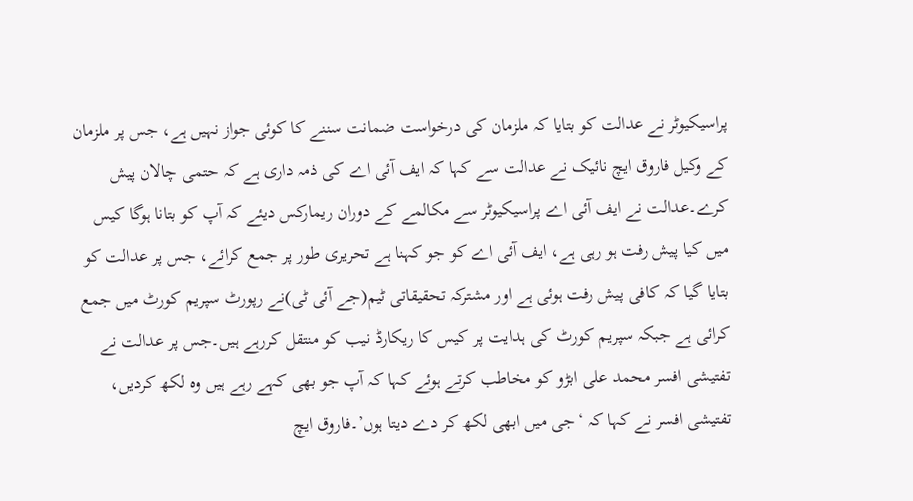پراسیکیوٹر نے عدالت کو بتایا کہ ملزمان کی درخواست ضمانت سننے کا کوئی جواز نہیں ہے، جس پر ملزمان کے وکیل فاروق ایچ نائیک نے عدالت سے کہا کہ ایف آئی اے کی ذمہ داری ہے کہ حتمی چالان پیش کرے۔عدالت نے ایف آئی اے پراسیکیوٹر سے مکالمے کے دوران ریمارکس دیئے کہ آپ کو بتانا ہوگا کیس میں کیا پیش رفت ہو رہی ہے، ایف آئی اے کو جو کہنا ہے تحریری طور پر جمع کرائے، جس پر عدالت کو بتایا گیا کہ کافی پیش رفت ہوئی ہے اور مشترکہ تحقیقاتی ٹیم(جے آئی ٹی)نے رپورٹ سپریم کورٹ میں جمع کرائی ہے جبکہ سپریم کورٹ کی ہدایت پر کیس کا ریکارڈ نیب کو منتقل کررہے ہیں۔جس پر عدالت نے تفتیشی افسر محمد علی ابڑو کو مخاطب کرتے ہوئے کہا کہ آپ جو بھی کہے رہے ہیں وہ لکھ کردیں، تفتیشی افسر نے کہا کہ ‘جی میں ابھی لکھ کر دے دیتا ہوں’۔فاروق ایچ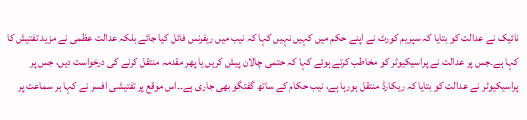نائیک نے عدالت کو بتایا کہ سپریم کورٹ نے اپنے حکم میں کہیں نہیں کہا کہ نیب میں ریفرنس فائل کیا جائے بلکہ عدالت عظمی نے مزید تفتیش کا کہا ہے۔جس پر عدالت نے پراسیکیوٹر کو مخاطب کرتے ہوئے کہا کہ حتمی چالان پیش کریں یا پھر مقدمہ منتقل کرنے کی درخواست دیں، جس پر پراسیکیوٹر نے عدالت کو بتایا کہ ریکارڈ منتقل ہورہا ہے، نیب حکام کے ساتھ گفتگو بھی جاری ہے۔۔اس موقع پر تفتیشی افسر نے کہا ہر سماعت پر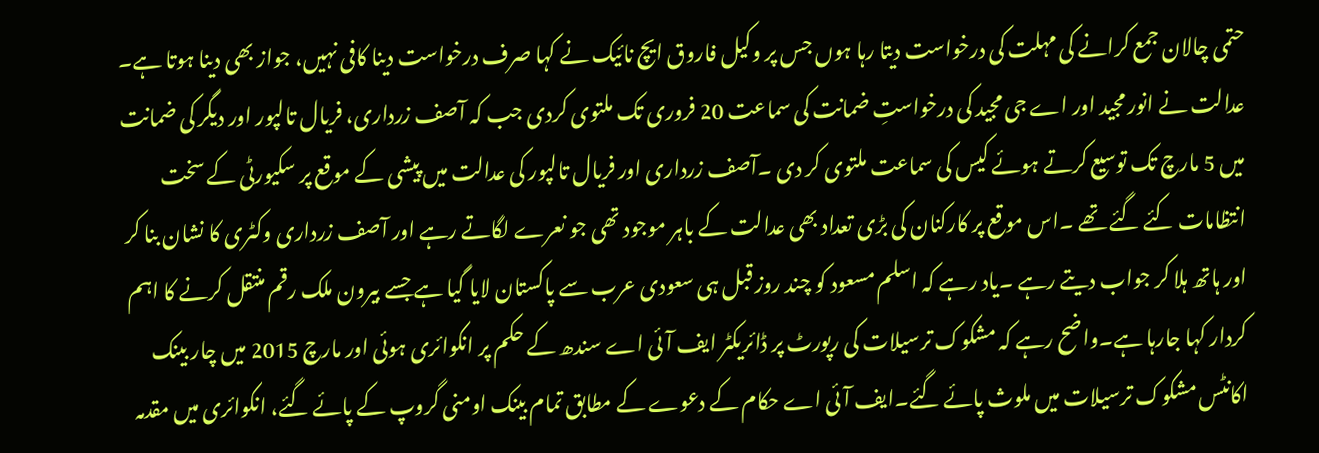حتمی چالان جمع کرانے کی مہلت کی درخواست دیتا رہا ہوں جس پر وکیل فاروق ایچ نائیک نے کہا صرف درخواست دینا کافی نہیں، جواز بھی دینا ہوتا ہے۔ عدالت نے انور مجید اور اے جی مجید کی درخواستِ ضمانت کی سماعت 20 فروری تک ملتوی کردی جب کہ آصف زرداری، فریال تالپور اور دیگر کی ضمانت میں 5 مارچ تک توسیع کرتے ہوئے کیس کی سماعت ملتوی کر دی ۔آصف زرداری اور فریال تالپور کی عدالت میں پیشی کے موقع پر سکیورٹی کے سخت انتظامات کئے گئے تھے ۔اس موقع پر کارکنان کی بڑی تعداد بھی عدالت کے باہر موجود تھی جو نعرے لگاتے رہے اور آصف زرداری وکٹری کا نشان بنا کر اور ہاتھ ہلا کر جواب دیتے رہے ۔یاد رہے کہ اسلم مسعود کو چند روز قبل ہی سعودی عرب سے پاکستان لایا گیا ہے جسے بیرون ملک رقم منتقل کرنے کا اہم کردار کہا جارہا ہے۔واضح رہے کہ مشکوک ترسیلات کی رپورٹ پر ڈائریکٹر ایف آئی اے سندھ کے حکم پر انکوائری ہوئی اور مارچ 2015 میں چار بینک اکانٹس مشکوک ترسیلات میں ملوث پائے گئے۔ایف آئی اے حکام کے دعوے کے مطابق تمام بینک اومنی گروپ کے پائے گئے، انکوائری میں مقدمہ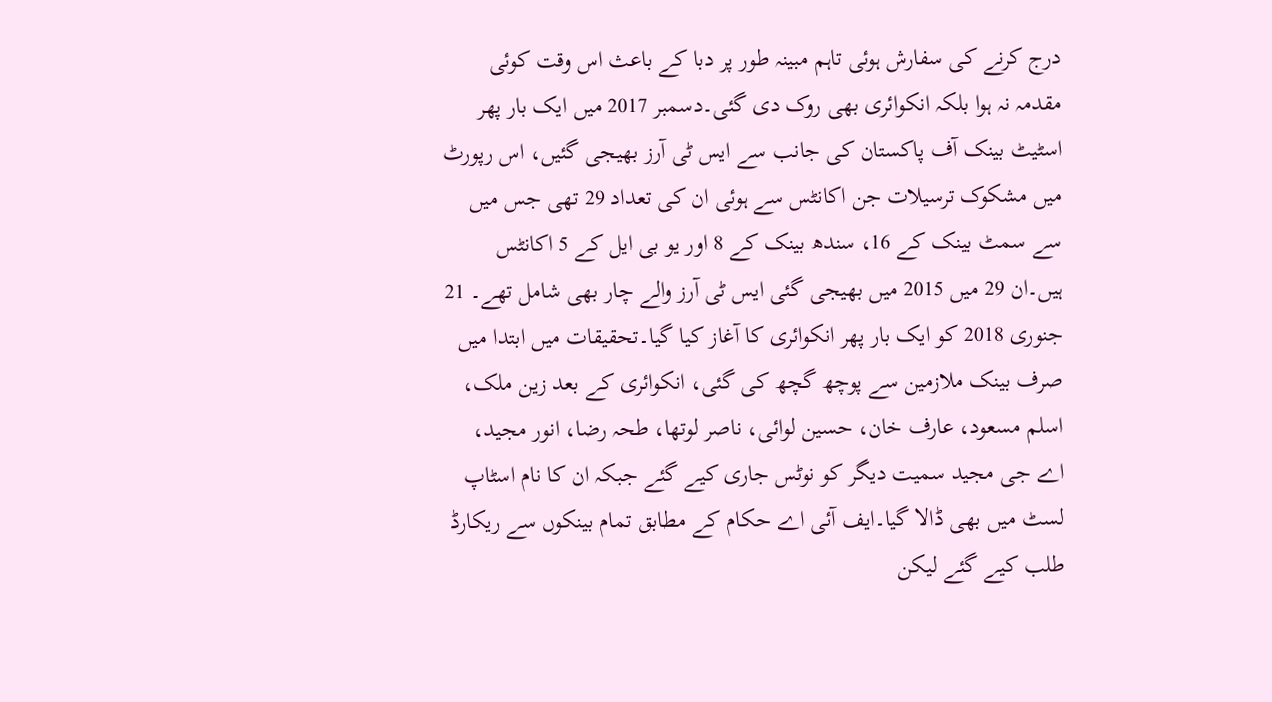درج کرنے کی سفارش ہوئی تاہم مبینہ طور پر دبا کے باعث اس وقت کوئی مقدمہ نہ ہوا بلکہ انکوائری بھی روک دی گئی۔دسمبر 2017 میں ایک بار پھر اسٹیٹ بینک آف پاکستان کی جانب سے ایس ٹی آرز بھیجی گئیں، اس رپورٹ میں مشکوک ترسیلات جن اکانٹس سے ہوئی ان کی تعداد 29 تھی جس میں سے سمٹ بینک کے 16، سندھ بینک کے 8 اور یو بی ایل کے 5 اکانٹس ہیں۔ان 29 میں 2015 میں بھیجی گئی ایس ٹی آرز والے چار بھی شامل تھے۔ 21 جنوری 2018 کو ایک بار پھر انکوائری کا آغاز کیا گیا۔تحقیقات میں ابتدا میں صرف بینک ملازمین سے پوچھ گچھ کی گئی، انکوائری کے بعد زین ملک، اسلم مسعود، عارف خان، حسین لوائی، ناصر لوتھا، طحہ رضا، انور مجید، اے جی مجید سمیت دیگر کو نوٹس جاری کیے گئے جبکہ ان کا نام اسٹاپ لسٹ میں بھی ڈالا گیا۔ایف آئی اے حکام کے مطابق تمام بینکوں سے ریکارڈ طلب کیے گئے لیکن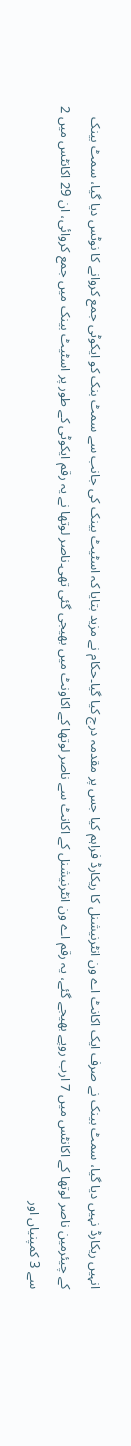انہیں ریکارڈ نہیں دیا گیا، سمٹ بینک نے صرف ایک اکانٹ اے ون انٹرنیشنل کا ریکارڈ فراہم کیا جس پر مقدمہ درج کیا گیا۔حکام نے مزید بتایا کہ اسٹیٹ بینک کی جانب سے سمٹ بنک کو ایکوٹی جمع کروانے کا نوٹس دیا گیا، سمٹ بینک کے چیئرمین ناصر لوتھا کے اکانٹس میں 7 ارب روپے بھیجے گئے، یہ رقم اے ون انٹرنیشنل کے اکانٹ سے ناصر لوتھا کے اکاونٹ میں بھیجی گئی تھی۔ناصر لوتھا نے یہ رقم ایکوٹی کے طور پر اسٹیٹ بینک میں جمع کروائی، ان 29 اکانٹس میں 2 سے 3 کمپنیاں اور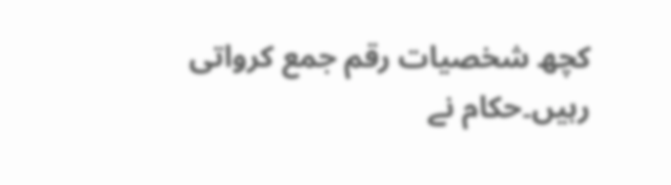کچھ شخصیات رقم جمع کرواتی رہیں۔حکام نے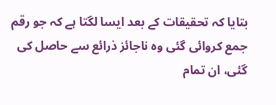بتایا کہ تحقیقات کے بعد ایسا لگتا ہے کہ جو رقم جمع کروائی گئی وہ ناجائز ذرائع سے حاصل کی گئی، ان تمام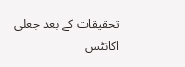تحقیقات کے بعد جعلی اکانٹس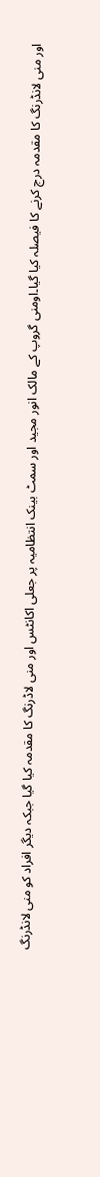اور منی لانڈرنگ کا مقدمہ درج کرنے کا فیصلہ کیا گیا۔اومنی گروپ کے مالک انور مجید اور سمٹ بینک انتظامیہ پر جعلی اکانٹس اور منی لاڈرنگ کا مقدمہ کیا گیا جبکہ دیگر افراد کو منی لانڈرنگ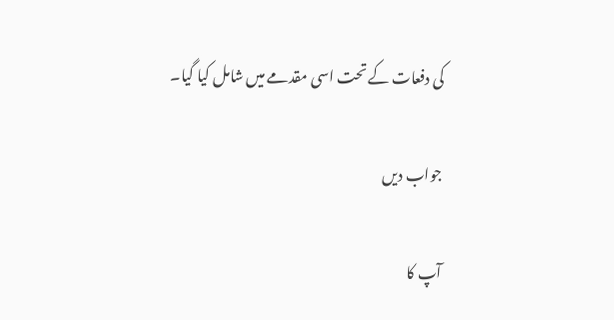کی دفعات کے تحت اسی مقدمے میں شامل کیا گیا۔

جواب دیں

آپ کا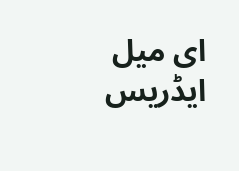ای میل ایڈریس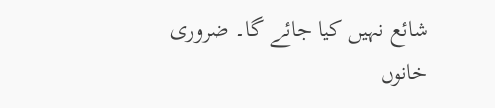شائع نہیں کیا جائے گا۔ ضروری خانوں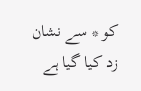کو * سے نشان زد کیا گیا ہے